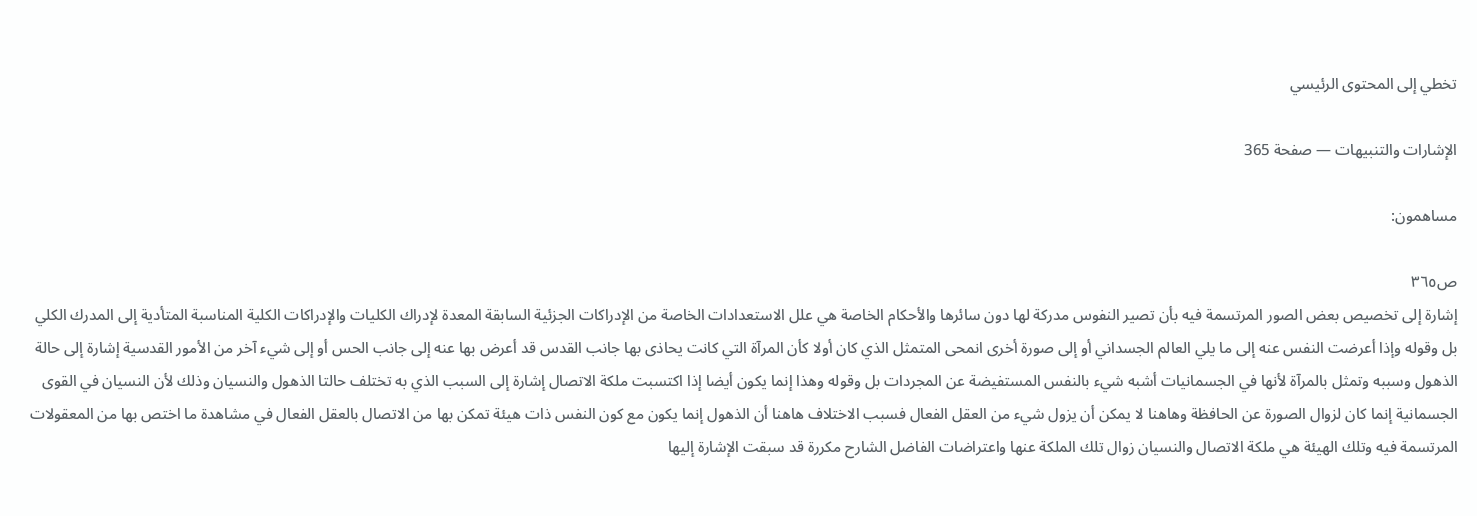تخطي إلى المحتوى الرئيسي

الإشارات والتنبيهات — صفحة 365

مساهمون:

ص٣٦٥
إشارة إلى تخصيص بعض الصور المرتسمة فيه بأن تصير النفوس مدركة لها دون سائرها والأحكام الخاصة هي علل الاستعدادات الخاصة من الإدراكات الجزئية السابقة المعدة لإدراك الكليات والإدراكات الكلية المناسبة المتأدية إلى المدرك الكلي بل وقوله وإذا أعرضت النفس عنه إلى ما يلي العالم الجسداني أو إلى صورة أخرى انمحى المتمثل الذي كان أولا كأن المرآة التي كانت يحاذى بها جانب القدس قد أعرض بها عنه إلى جانب الحس أو إلى شيء آخر من الأمور القدسية إشارة إلى حالة الذهول وسببه وتمثل بالمرآة لأنها في الجسمانيات أشبه شيء بالنفس المستفيضة عن المجردات بل وقوله وهذا إنما يكون أيضا إذا اكتسبت ملكة الاتصال إشارة إلى السبب الذي به تختلف حالتا الذهول والنسيان وذلك لأن النسيان في القوى الجسمانية إنما كان لزوال الصورة عن الحافظة وهاهنا لا يمكن أن يزول شيء من العقل الفعال فسبب الاختلاف هاهنا أن الذهول إنما يكون مع كون النفس ذات هيئة تمكن بها من الاتصال بالعقل الفعال في مشاهدة ما اختص بها من المعقولات المرتسمة فيه وتلك الهيئة هي ملكة الاتصال والنسيان زوال تلك الملكة عنها واعتراضات الفاضل الشارح مكررة قد سبقت الإشارة إليها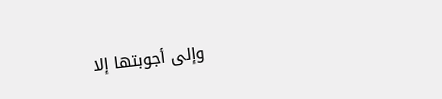وإلى أجوبتها إلا